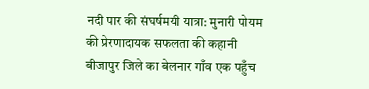नदी पार की संघर्षमयी यात्रा: मुनारी पोयम की प्रेरणादायक सफलता की कहानी
बीजापुर जिले का बेलनार गाँव एक पहुँच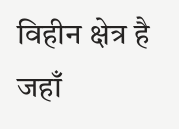विहीन क्षेत्र है जहाँ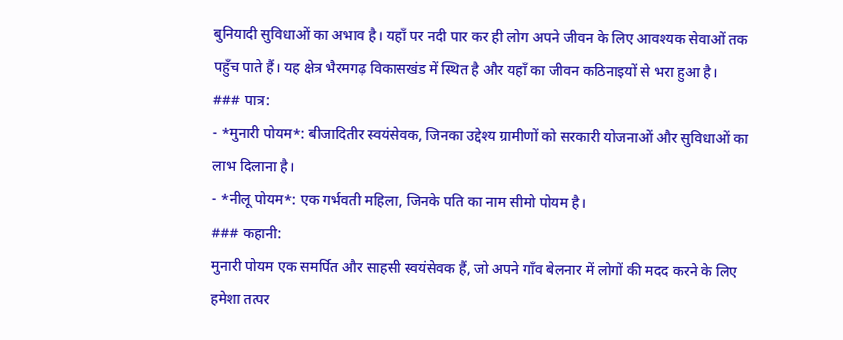बुनियादी सुविधाओं का अभाव है। यहाँ पर नदी पार कर ही लोग अपने जीवन के लिए आवश्यक सेवाओं तक पहुँच पाते हैं। यह क्षेत्र भैरमगढ़ विकासखंड में स्थित है और यहाँ का जीवन कठिनाइयों से भरा हुआ है।
### पात्र:
- *मुनारी पोयम*: बीजादितीर स्वयंसेवक, जिनका उद्देश्य ग्रामीणों को सरकारी योजनाओं और सुविधाओं का लाभ दिलाना है।
- *नीलू पोयम*: एक गर्भवती महिला, जिनके पति का नाम सीमो पोयम है।
### कहानी:
मुनारी पोयम एक समर्पित और साहसी स्वयंसेवक हैं, जो अपने गाँव बेलनार में लोगों की मदद करने के लिए हमेशा तत्पर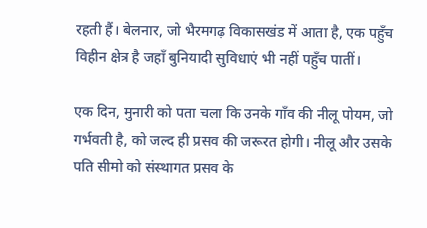रहती हैं। बेलनार, जो भैरमगढ़ विकासखंड में आता है, एक पहुँच विहीन क्षेत्र है जहाँ बुनियादी सुविधाएं भी नहीं पहुँच पातीं।

एक दिन, मुनारी को पता चला कि उनके गाँव की नीलू पोयम, जो गर्भवती है, को जल्द ही प्रसव की जरूरत होगी। नीलू और उसके पति सीमो को संस्थागत प्रसव के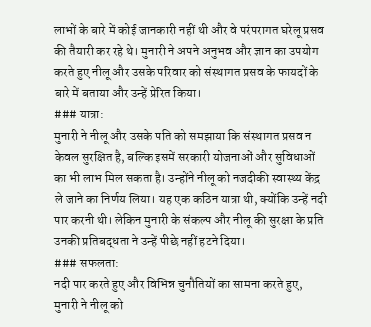लाभों के बारे में कोई जानकारी नहीं थी और वे परंपरागत घरेलू प्रसव की तैयारी कर रहे थे। मुनारी ने अपने अनुभव और ज्ञान का उपयोग करते हुए नीलू और उसके परिवार को संस्थागत प्रसव के फायदों के बारे में बताया और उन्हें प्रेरित किया।
### यात्रा:
मुनारी ने नीलू और उसके पति को समझाया कि संस्थागत प्रसव न केवल सुरक्षित है, बल्कि इसमें सरकारी योजनाओं और सुविधाओं का भी लाभ मिल सकता है। उन्होंने नीलू को नजदीकी स्वास्थ्य केंद्र ले जाने का निर्णय लिया। यह एक कठिन यात्रा थी, क्योंकि उन्हें नदी पार करनी थी। लेकिन मुनारी के संकल्प और नीलू की सुरक्षा के प्रति उनकी प्रतिबद्धता ने उन्हें पीछे नहीं हटने दिया।
### सफलता:
नदी पार करते हुए और विभिन्न चुनौतियों का सामना करते हुए, मुनारी ने नीलू को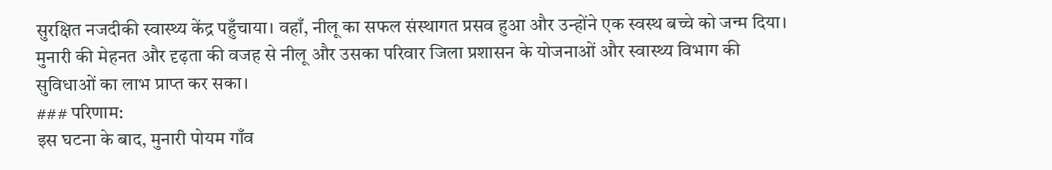सुरक्षित नजदीकी स्वास्थ्य केंद्र पहुँचाया। वहाँ, नीलू का सफल संस्थागत प्रसव हुआ और उन्होंने एक स्वस्थ बच्चे को जन्म दिया। मुनारी की मेहनत और दृढ़ता की वजह से नीलू और उसका परिवार जिला प्रशासन के योजनाओं और स्वास्थ्य विभाग की सुविधाओं का लाभ प्राप्त कर सका।
### परिणाम:
इस घटना के बाद, मुनारी पोयम गाँव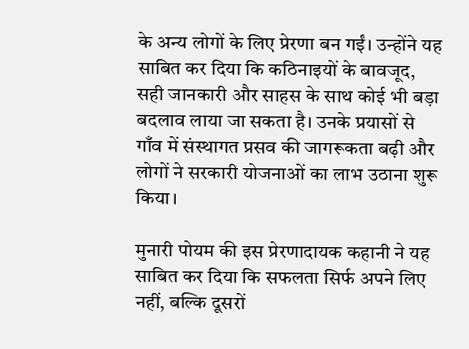के अन्य लोगों के लिए प्रेरणा बन गईं। उन्होंने यह साबित कर दिया कि कठिनाइयों के बावजूद, सही जानकारी और साहस के साथ कोई भी बड़ा बदलाव लाया जा सकता है। उनके प्रयासों से गाँव में संस्थागत प्रसव की जागरूकता बढ़ी और लोगों ने सरकारी योजनाओं का लाभ उठाना शुरू किया।

मुनारी पोयम की इस प्रेरणादायक कहानी ने यह साबित कर दिया कि सफलता सिर्फ अपने लिए नहीं, बल्कि दूसरों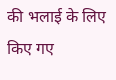की भलाई के लिए किए गए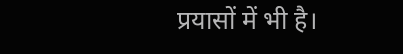प्रयासों में भी है।